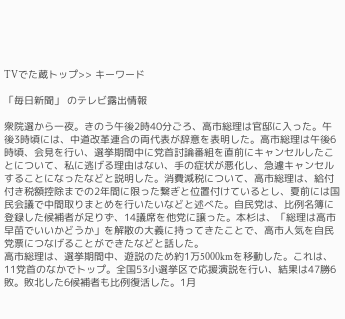TVでた蔵トップ>> キーワード

「毎日新聞」 のテレビ露出情報

衆院選から一夜。きのう午後2時40分ごろ、高市総理は官邸に入った。午後3時頃には、中道改革連合の両代表が辞意を表明した。高市総理は午後6時頃、会見を行い、選挙期間中に党首討論番組を直前にキャンセルしたことについて、私に逃げる理由はない、手の症状が悪化し、急遽キャンセルすることになったなどと説明した。消費減税について、高市総理は、給付付き税額控除までの2年間に限った繋ぎと位置付けているとし、夏前には国民会議で中間取りまとめを行いたいなどと述べた。自民党は、比例名簿に登録した候補者が足りず、14議席を他党に譲った。本杉は、「総理は高市早苗でいいかどうか」を解散の大義に持ってきたことで、高市人気を自民党票につなげることができたなどと話した。
高市総理は、選挙期間中、遊説のため約1万5000kmを移動した。これは、11党首のなかでトップ。全国53小選挙区で応援演説を行い、結果は47勝6敗。敗北した6候補者も比例復活した。1月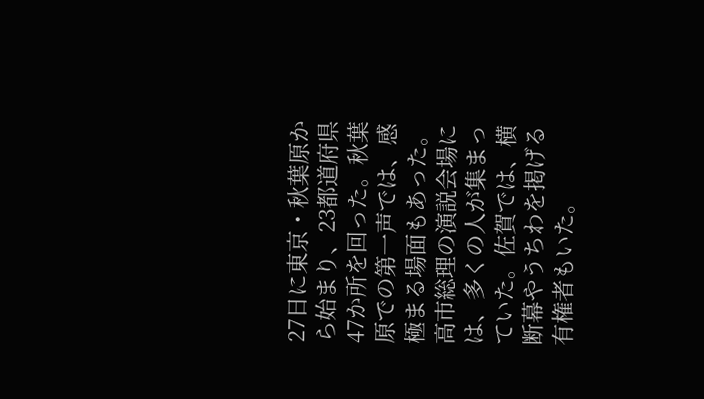27日に東京・秋葉原から始まり、23都道府県47か所を回った。秋葉原での第一声では、感極まる場面もあった。高市総理の演説会場には、多くの人が集まっていた。佐賀では、横断幕やうちわを掲げる有権者もいた。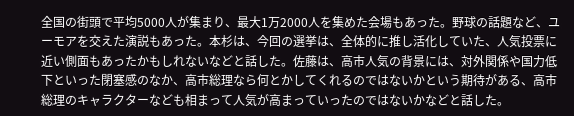全国の街頭で平均5000人が集まり、最大1万2000人を集めた会場もあった。野球の話題など、ユーモアを交えた演説もあった。本杉は、今回の選挙は、全体的に推し活化していた、人気投票に近い側面もあったかもしれないなどと話した。佐藤は、高市人気の背景には、対外関係や国力低下といった閉塞感のなか、高市総理なら何とかしてくれるのではないかという期待がある、高市総理のキャラクターなども相まって人気が高まっていったのではないかなどと話した。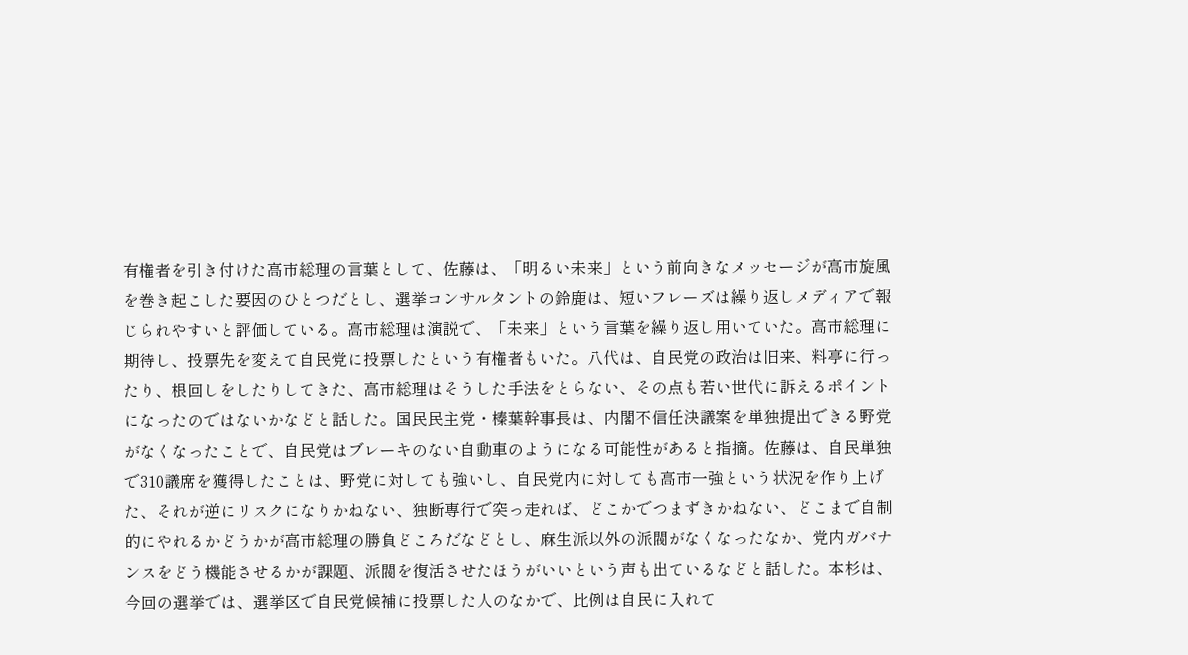有権者を引き付けた高市総理の言葉として、佐藤は、「明るい未来」という前向きなメッセージが高市旋風を巻き起こした要因のひとつだとし、選挙コンサルタントの鈴鹿は、短いフレーズは繰り返しメディアで報じられやすいと評価している。高市総理は演説で、「未来」という言葉を繰り返し用いていた。高市総理に期待し、投票先を変えて自民党に投票したという有権者もいた。八代は、自民党の政治は旧来、料亭に行ったり、根回しをしたりしてきた、高市総理はそうした手法をとらない、その点も若い世代に訴えるポイントになったのではないかなどと話した。国民民主党・榛葉幹事長は、内閣不信任決議案を単独提出できる野党がなくなったことで、自民党はブレーキのない自動車のようになる可能性があると指摘。佐藤は、自民単独で310議席を獲得したことは、野党に対しても強いし、自民党内に対しても高市一強という状況を作り上げた、それが逆にリスクになりかねない、独断専行で突っ走れば、どこかでつまずきかねない、どこまで自制的にやれるかどうかが高市総理の勝負どころだなどとし、麻生派以外の派閥がなくなったなか、党内ガバナンスをどう機能させるかが課題、派閥を復活させたほうがいいという声も出ているなどと話した。本杉は、今回の選挙では、選挙区で自民党候補に投票した人のなかで、比例は自民に入れて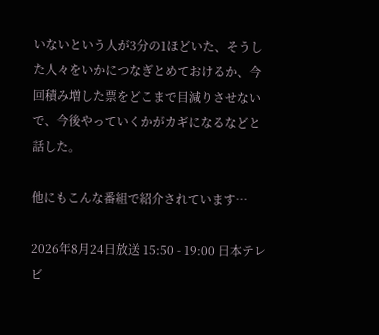いないという人が3分の1ほどいた、そうした人々をいかにつなぎとめておけるか、今回積み増した票をどこまで目減りさせないで、今後やっていくかがカギになるなどと話した。

他にもこんな番組で紹介されています…

2026年8月24日放送 15:50 - 19:00 日本テレビ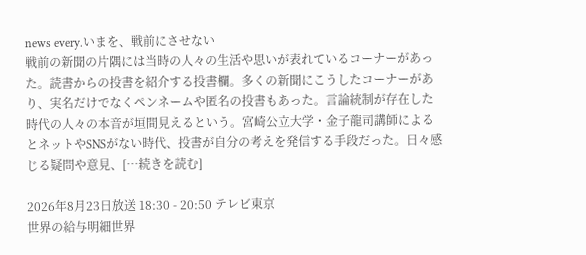news every.いまを、戦前にさせない
戦前の新聞の片隅には当時の人々の生活や思いが表れているコーナーがあった。読書からの投書を紹介する投書欄。多くの新聞にこうしたコーナーがあり、実名だけでなくペンネームや匿名の投書もあった。言論統制が存在した時代の人々の本音が垣間見えるという。宮崎公立大学・金子龍司講師によるとネットやSNSがない時代、投書が自分の考えを発信する手段だった。日々感じる疑問や意見、[…続きを読む]

2026年8月23日放送 18:30 - 20:50 テレビ東京
世界の給与明細世界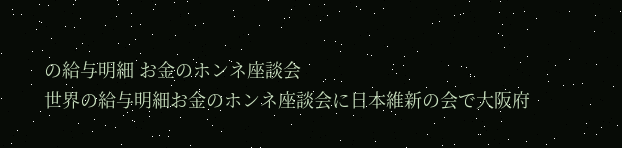の給与明細 お金のホンネ座談会
世界の給与明細お金のホンネ座談会に日本維新の会で大阪府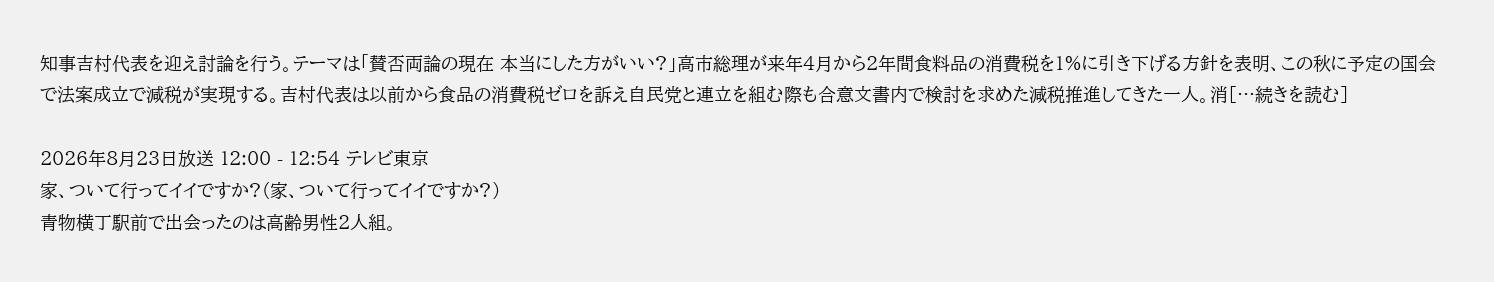知事吉村代表を迎え討論を行う。テーマは「賛否両論の現在 本当にした方がいい?」高市総理が来年4月から2年間食料品の消費税を1%に引き下げる方針を表明、この秋に予定の国会で法案成立で減税が実現する。吉村代表は以前から食品の消費税ゼロを訴え自民党と連立を組む際も合意文書内で検討を求めた減税推進してきた一人。消[…続きを読む]

2026年8月23日放送 12:00 - 12:54 テレビ東京
家、ついて行ってイイですか?(家、ついて行ってイイですか?)
青物横丁駅前で出会ったのは高齢男性2人組。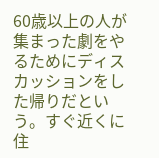60歳以上の人が集まった劇をやるためにディスカッションをした帰りだという。すぐ近くに住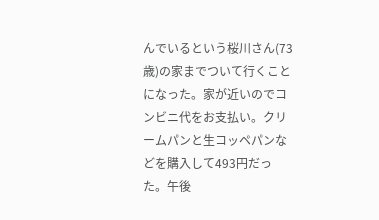んでいるという桜川さん(73歳)の家までついて行くことになった。家が近いのでコンビニ代をお支払い。クリームパンと生コッペパンなどを購入して493円だった。午後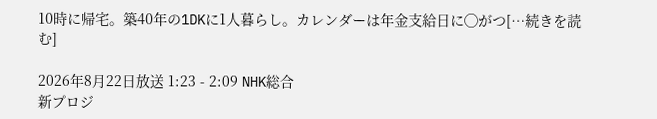10時に帰宅。築40年の1DKに1人暮らし。カレンダーは年金支給日に◯がつ[…続きを読む]

2026年8月22日放送 1:23 - 2:09 NHK総合
新プロジ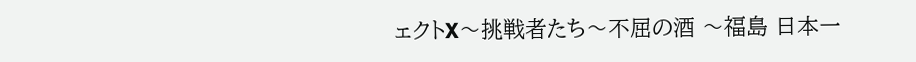ェクトX〜挑戦者たち〜不屈の酒 〜福島 日本一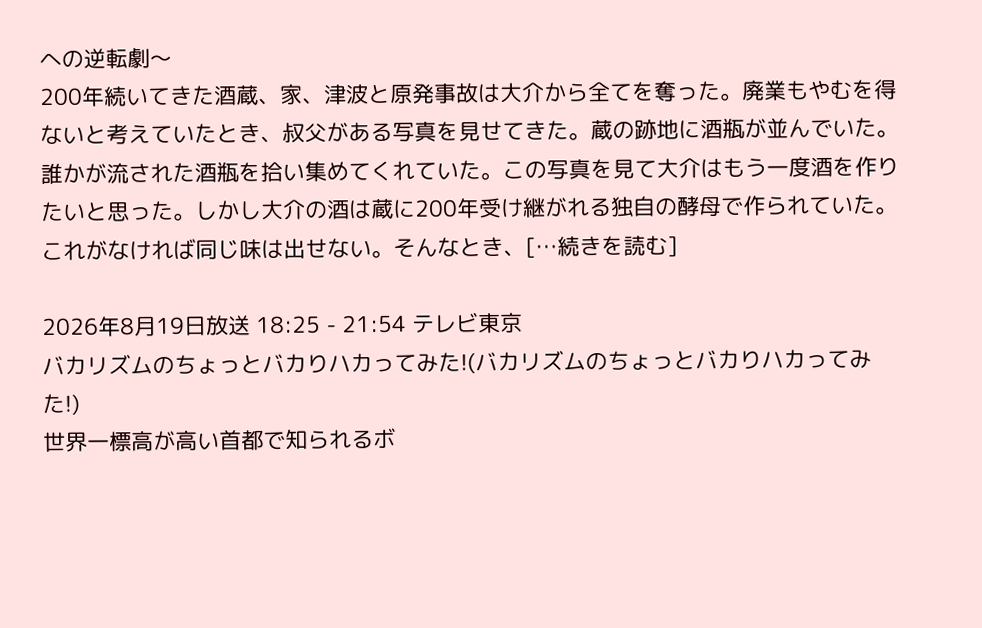への逆転劇〜
200年続いてきた酒蔵、家、津波と原発事故は大介から全てを奪った。廃業もやむを得ないと考えていたとき、叔父がある写真を見せてきた。蔵の跡地に酒瓶が並んでいた。誰かが流された酒瓶を拾い集めてくれていた。この写真を見て大介はもう一度酒を作りたいと思った。しかし大介の酒は蔵に200年受け継がれる独自の酵母で作られていた。これがなければ同じ味は出せない。そんなとき、[…続きを読む]

2026年8月19日放送 18:25 - 21:54 テレビ東京
バカリズムのちょっとバカりハカってみた!(バカリズムのちょっとバカりハカってみた!)
世界一標高が高い首都で知られるボ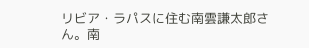リビア・ラパスに住む南雲謙太郎さん。南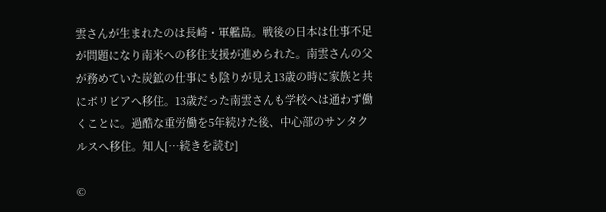雲さんが生まれたのは長崎・軍艦島。戦後の日本は仕事不足が問題になり南米への移住支援が進められた。南雲さんの父が務めていた炭鉱の仕事にも陰りが見え13歳の時に家族と共にボリビアへ移住。13歳だった南雲さんも学校へは通わず働くことに。過酷な重労働を5年続けた後、中心部のサンタクルスへ移住。知人[…続きを読む]

©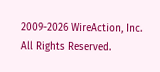2009-2026 WireAction, Inc. All Rights Reserved.